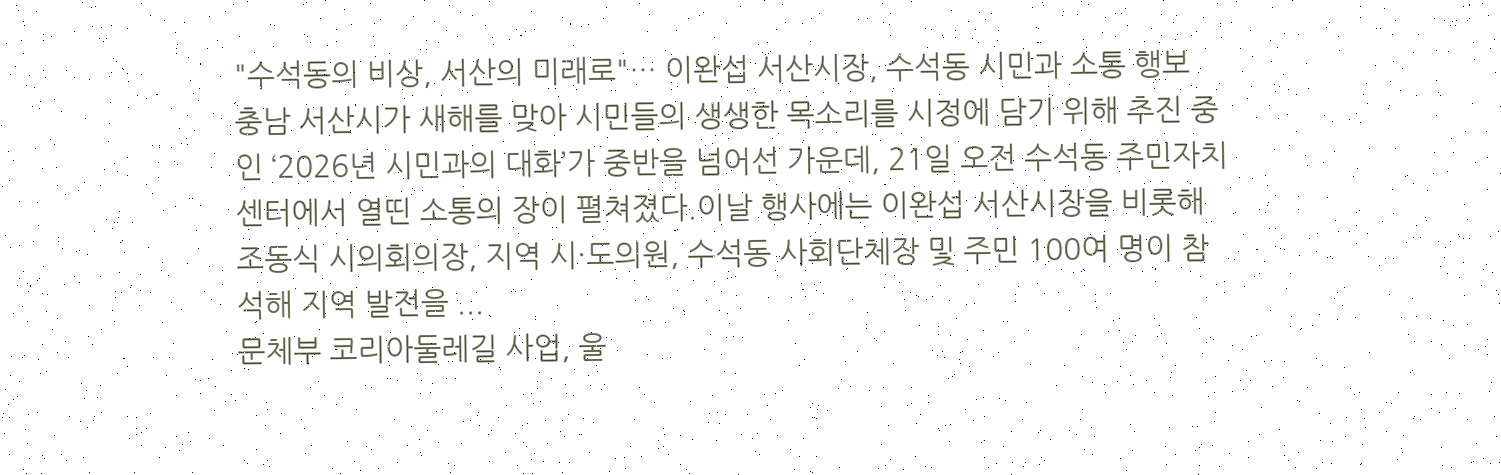"수석동의 비상, 서산의 미래로"… 이완섭 서산시장, 수석동 시민과 소통 행보
충남 서산시가 새해를 맞아 시민들의 생생한 목소리를 시정에 담기 위해 추진 중인 ‘2026년 시민과의 대화’가 중반을 넘어선 가운데, 21일 오전 수석동 주민자치센터에서 열띤 소통의 장이 펼쳐졌다.이날 행사에는 이완섭 서산시장을 비롯해 조동식 시의회의장, 지역 시·도의원, 수석동 사회단체장 및 주민 100여 명이 참석해 지역 발전을 ...
문체부 코리아둘레길 사업, 울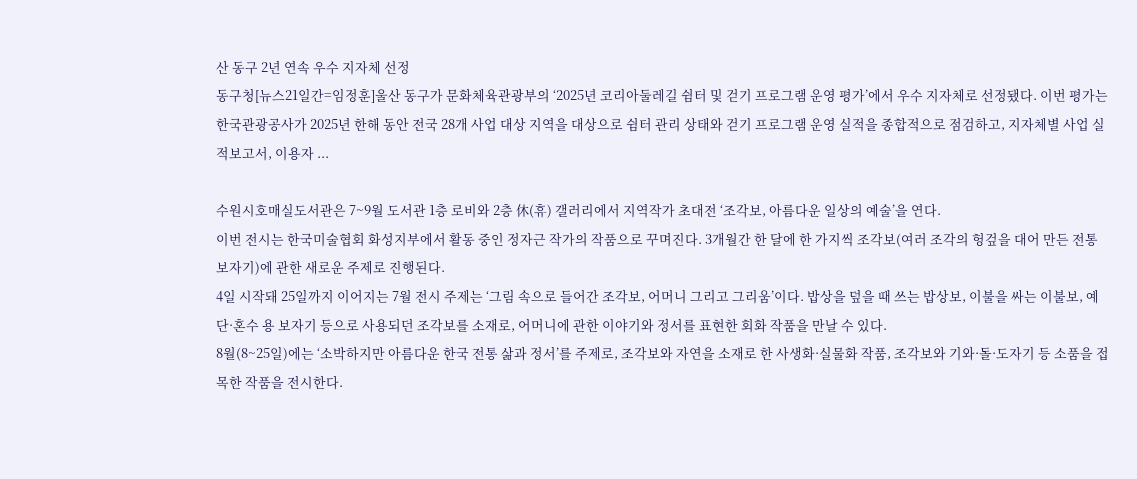산 동구 2년 연속 우수 지자체 선정
동구청[뉴스21일간=임정훈]울산 동구가 문화체육관광부의 ‘2025년 코리아둘레길 쉼터 및 걷기 프로그램 운영 평가’에서 우수 지자체로 선정됐다. 이번 평가는 한국관광공사가 2025년 한해 동안 전국 28개 사업 대상 지역을 대상으로 쉼터 관리 상태와 걷기 프로그램 운영 실적을 종합적으로 점검하고, 지자체별 사업 실적보고서, 이용자 ...

수원시호매실도서관은 7~9월 도서관 1층 로비와 2층 休(휴) 갤러리에서 지역작가 초대전 ‘조각보, 아름다운 일상의 예술’을 연다.
이번 전시는 한국미술협회 화성지부에서 활동 중인 정자근 작가의 작품으로 꾸며진다. 3개월간 한 달에 한 가지씩 조각보(여러 조각의 헝겊을 대어 만든 전통 보자기)에 관한 새로운 주제로 진행된다.
4일 시작돼 25일까지 이어지는 7월 전시 주제는 ‘그림 속으로 들어간 조각보, 어머니 그리고 그리움’이다. 밥상을 덮을 때 쓰는 밥상보, 이불을 싸는 이불보, 예단·혼수 용 보자기 등으로 사용되던 조각보를 소재로, 어머니에 관한 이야기와 정서를 표현한 회화 작품을 만날 수 있다.
8월(8~25일)에는 ‘소박하지만 아름다운 한국 전통 삶과 정서’를 주제로, 조각보와 자연을 소재로 한 사생화·실물화 작품, 조각보와 기와·돌·도자기 등 소품을 접목한 작품을 전시한다.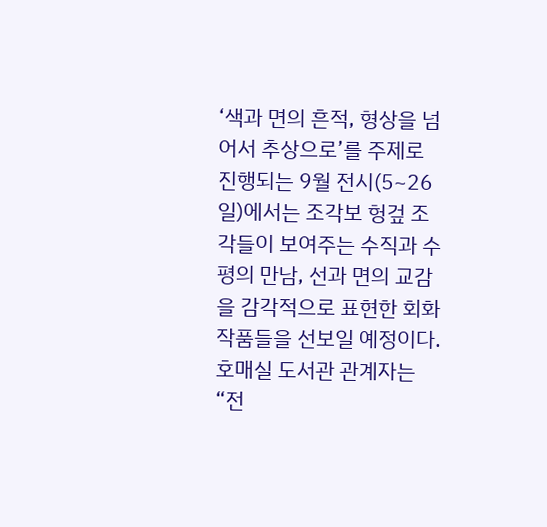‘색과 면의 흔적, 형상을 넘어서 추상으로’를 주제로 진행되는 9월 전시(5~26일)에서는 조각보 헝겊 조각들이 보여주는 수직과 수평의 만남, 선과 면의 교감을 감각적으로 표현한 회화 작품들을 선보일 예정이다.
호매실 도서관 관계자는 “전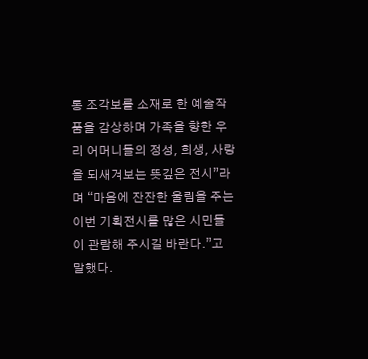통 조각보를 소재로 한 예술작품을 감상하며 가족을 향한 우리 어머니들의 정성, 희생, 사랑을 되새겨보는 뜻깊은 전시”라며 “마음에 잔잔한 울림을 주는 이번 기획전시를 많은 시민들이 관람해 주시길 바란다.”고 말했다.